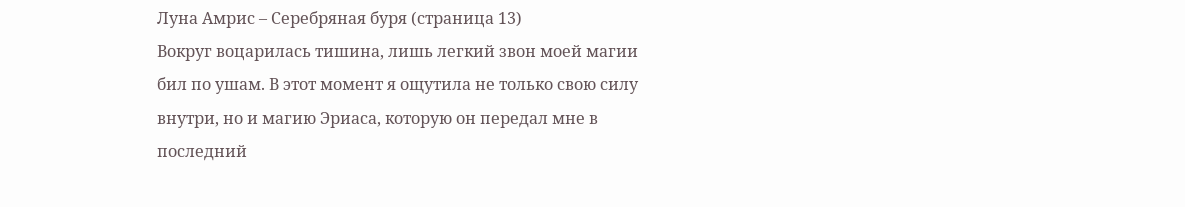Луна Амрис – Серебряная буря (страница 13)
Вокруг воцарилась тишина, лишь легкий звон моей магии бил по ушам. В этот момент я ощутила не только свою силу внутри, но и магию Эриаса, которую он передал мне в последний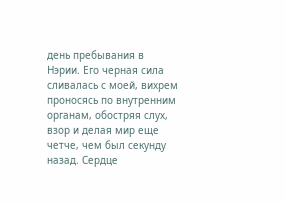день пребывания в Нэрии. Его черная сила сливалась с моей, вихрем проносясь по внутренним органам, обостряя слух, взор и делая мир еще четче, чем был секунду назад. Сердце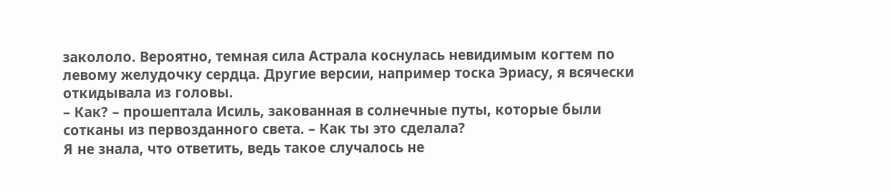закололо. Вероятно, темная сила Астрала коснулась невидимым когтем по левому желудочку сердца. Другие версии, например тоска Эриасу, я всячески откидывала из головы.
– Как? – прошептала Исиль, закованная в солнечные путы, которые были сотканы из первозданного света. – Как ты это сделала?
Я не знала, что ответить, ведь такое случалось не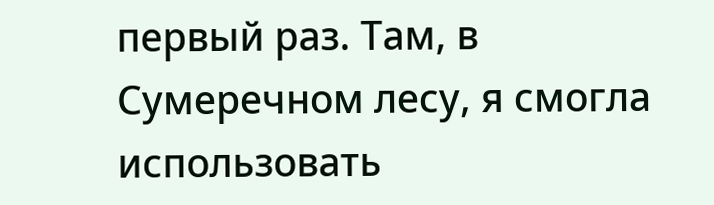первый раз. Там, в Сумеречном лесу, я смогла использовать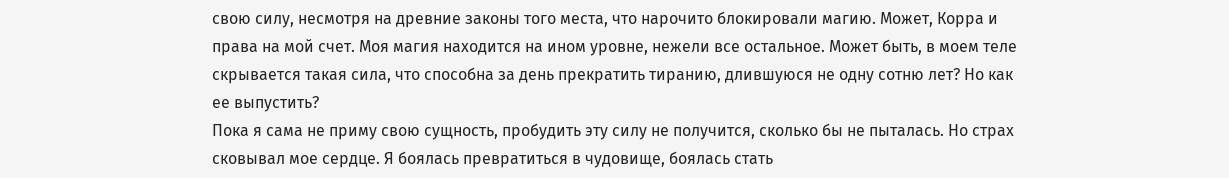свою силу, несмотря на древние законы того места, что нарочито блокировали магию. Может, Корра и права на мой счет. Моя магия находится на ином уровне, нежели все остальное. Может быть, в моем теле скрывается такая сила, что способна за день прекратить тиранию, длившуюся не одну сотню лет? Но как ее выпустить?
Пока я сама не приму свою сущность, пробудить эту силу не получится, сколько бы не пыталась. Но страх сковывал мое сердце. Я боялась превратиться в чудовище, боялась стать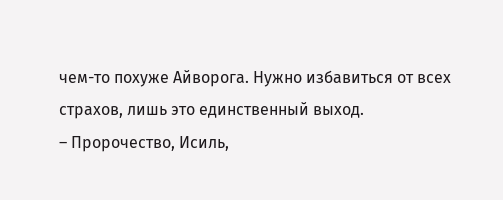чем-то похуже Айворога. Нужно избавиться от всех страхов, лишь это единственный выход.
– Пророчество, Исиль,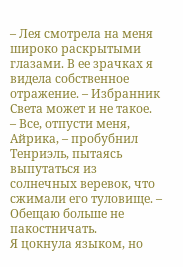– Лея смотрела на меня широко раскрытыми глазами. В ее зрачках я видела собственное отражение. – Избранник Света может и не такое.
– Все, отпусти меня, Айрика, – пробубнил Тенриэль, пытаясь выпутаться из солнечных веревок, что сжимали его туловище. – Обещаю больше не пакостничать.
Я цокнула языком, но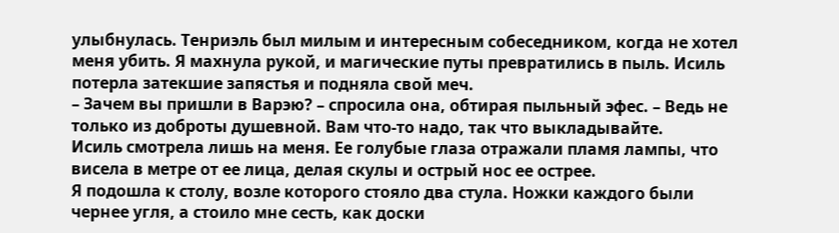улыбнулась. Тенриэль был милым и интересным собеседником, когда не хотел меня убить. Я махнула рукой, и магические путы превратились в пыль. Исиль потерла затекшие запястья и подняла свой меч.
– Зачем вы пришли в Варэю? – спросила она, обтирая пыльный эфес. – Ведь не только из доброты душевной. Вам что-то надо, так что выкладывайте.
Исиль смотрела лишь на меня. Ее голубые глаза отражали пламя лампы, что висела в метре от ее лица, делая скулы и острый нос ее острее.
Я подошла к столу, возле которого стояло два стула. Ножки каждого были чернее угля, а стоило мне сесть, как доски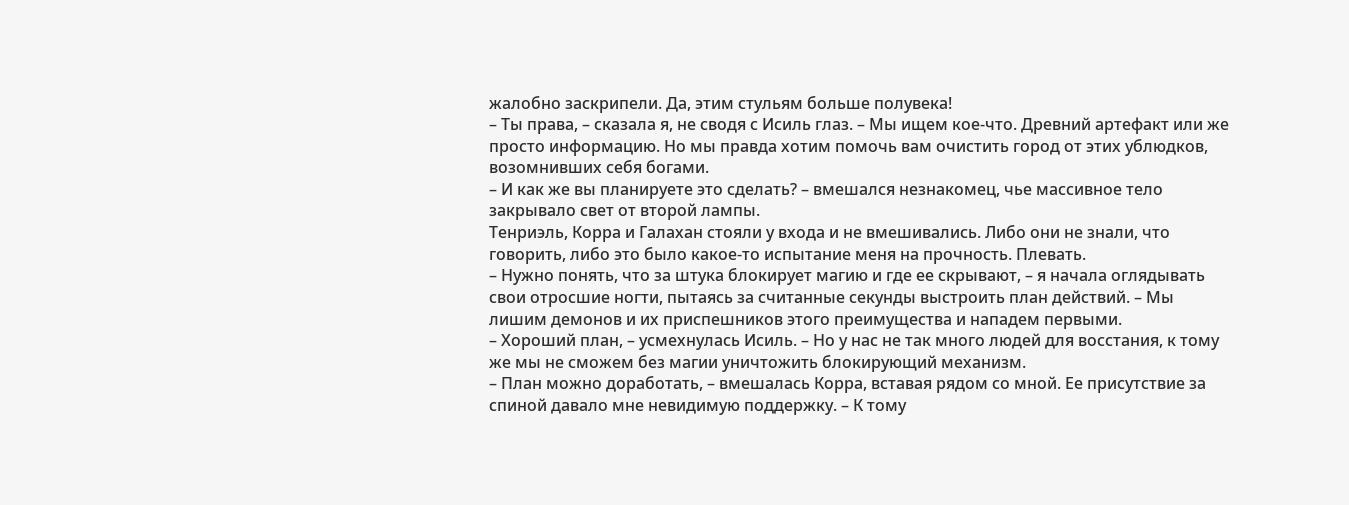жалобно заскрипели. Да, этим стульям больше полувека!
– Ты права, – сказала я, не сводя с Исиль глаз. – Мы ищем кое-что. Древний артефакт или же просто информацию. Но мы правда хотим помочь вам очистить город от этих ублюдков, возомнивших себя богами.
– И как же вы планируете это сделать? – вмешался незнакомец, чье массивное тело закрывало свет от второй лампы.
Тенриэль, Корра и Галахан стояли у входа и не вмешивались. Либо они не знали, что говорить, либо это было какое-то испытание меня на прочность. Плевать.
– Нужно понять, что за штука блокирует магию и где ее скрывают, – я начала оглядывать свои отросшие ногти, пытаясь за считанные секунды выстроить план действий. – Мы лишим демонов и их приспешников этого преимущества и нападем первыми.
– Хороший план, – усмехнулась Исиль. – Но у нас не так много людей для восстания, к тому же мы не сможем без магии уничтожить блокирующий механизм.
– План можно доработать, – вмешалась Корра, вставая рядом со мной. Ее присутствие за спиной давало мне невидимую поддержку. – К тому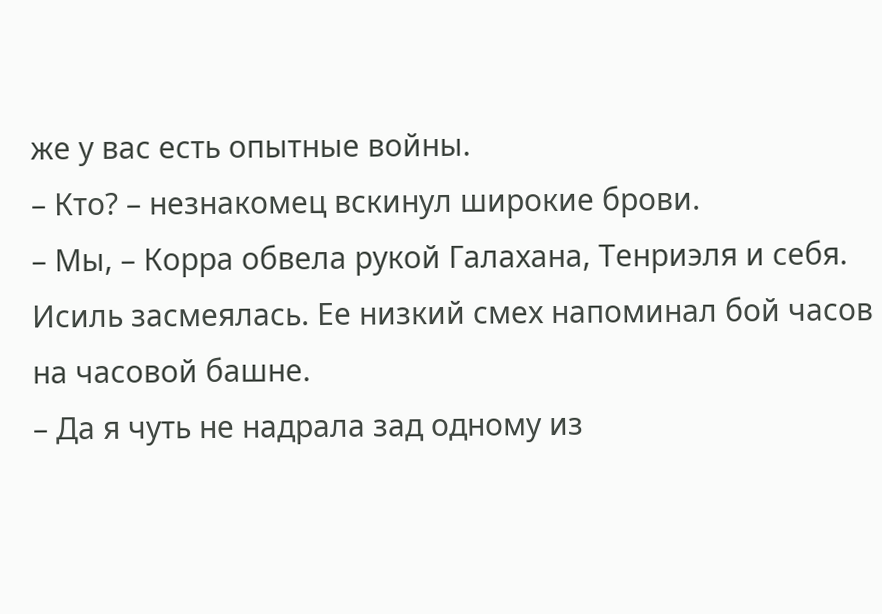же у вас есть опытные войны.
– Кто? – незнакомец вскинул широкие брови.
– Мы, – Корра обвела рукой Галахана, Тенриэля и себя.
Исиль засмеялась. Ее низкий смех напоминал бой часов на часовой башне.
– Да я чуть не надрала зад одному из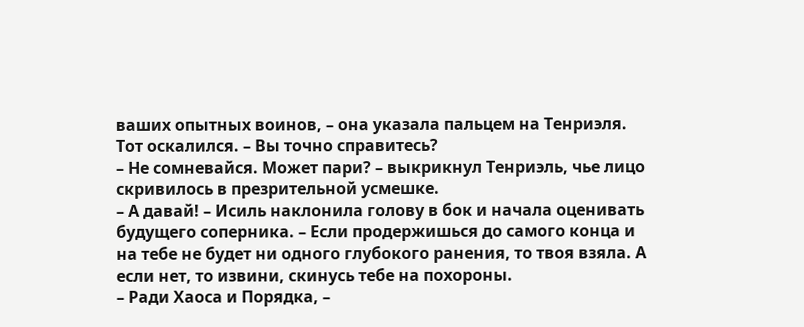ваших опытных воинов, – она указала пальцем на Тенриэля. Тот оскалился. – Вы точно справитесь?
– Не сомневайся. Может пари? – выкрикнул Тенриэль, чье лицо скривилось в презрительной усмешке.
– А давай! – Исиль наклонила голову в бок и начала оценивать будущего соперника. – Если продержишься до самого конца и на тебе не будет ни одного глубокого ранения, то твоя взяла. А если нет, то извини, скинусь тебе на похороны.
– Ради Хаоса и Порядка, –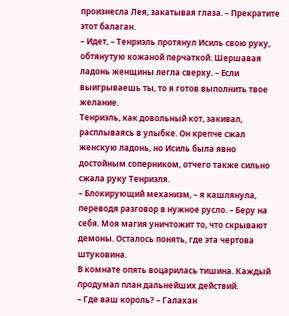произнесла Лея, закатывая глаза. – Прекратите этот балаган.
– Идет, – Тенриэль протянул Исиль свою руку, обтянутую кожаной перчаткой. Шершавая ладонь женщины легла сверху. – Если выигрываешь ты, то я готов выполнить твое желание.
Тенриэль, как довольный кот, закивал, расплываясь в улыбке. Он крепче сжал женскую ладонь, но Исиль была явно достойным соперником, отчего также сильно сжала руку Тенриэля.
– Блокирующий механизм, – я кашлянула, переводя разговор в нужное русло. – Беру на себя. Моя магия уничтожит то, что скрывают демоны. Осталось понять, где эта чертова штуковина.
В комнате опять воцарилась тишина. Каждый продумал план дальнейших действий.
– Где ваш король? – Галахан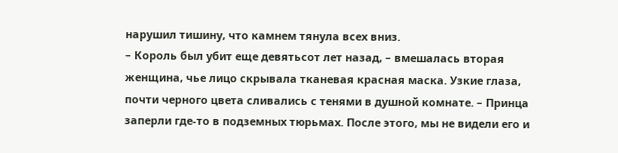нарушил тишину, что камнем тянула всех вниз.
– Король был убит еще девятьсот лет назад, – вмешалась вторая женщина, чье лицо скрывала тканевая красная маска. Узкие глаза, почти черного цвета сливались с тенями в душной комнате. – Принца заперли где-то в подземных тюрьмах. После этого, мы не видели его и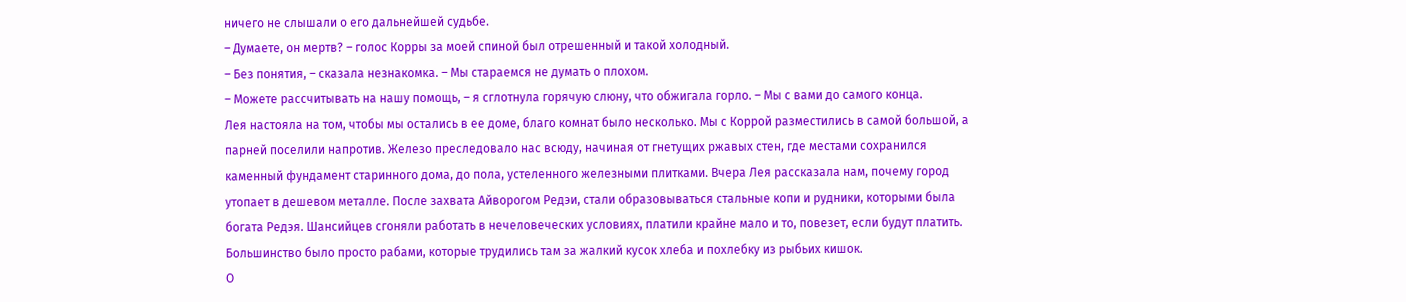ничего не слышали о его дальнейшей судьбе.
– Думаете, он мертв? – голос Корры за моей спиной был отрешенный и такой холодный.
– Без понятия, – сказала незнакомка. – Мы стараемся не думать о плохом.
– Можете рассчитывать на нашу помощь, – я сглотнула горячую слюну, что обжигала горло. – Мы с вами до самого конца.
Лея настояла на том, чтобы мы остались в ее доме, благо комнат было несколько. Мы с Коррой разместились в самой большой, а парней поселили напротив. Железо преследовало нас всюду, начиная от гнетущих ржавых стен, где местами сохранился каменный фундамент старинного дома, до пола, устеленного железными плитками. Вчера Лея рассказала нам, почему город утопает в дешевом металле. После захвата Айворогом Редэи, стали образовываться стальные копи и рудники, которыми была богата Редэя. Шансийцев сгоняли работать в нечеловеческих условиях, платили крайне мало и то, повезет, если будут платить. Большинство было просто рабами, которые трудились там за жалкий кусок хлеба и похлебку из рыбьих кишок.
О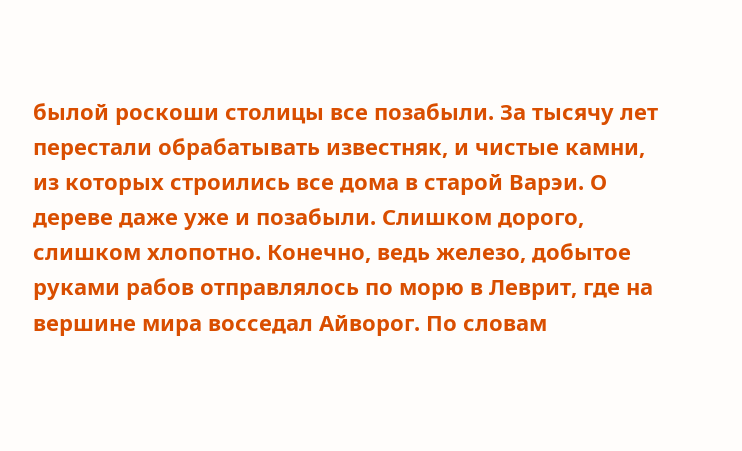былой роскоши столицы все позабыли. За тысячу лет перестали обрабатывать известняк, и чистые камни, из которых строились все дома в старой Варэи. О дереве даже уже и позабыли. Слишком дорого, слишком хлопотно. Конечно, ведь железо, добытое руками рабов отправлялось по морю в Леврит, где на вершине мира восседал Айворог. По словам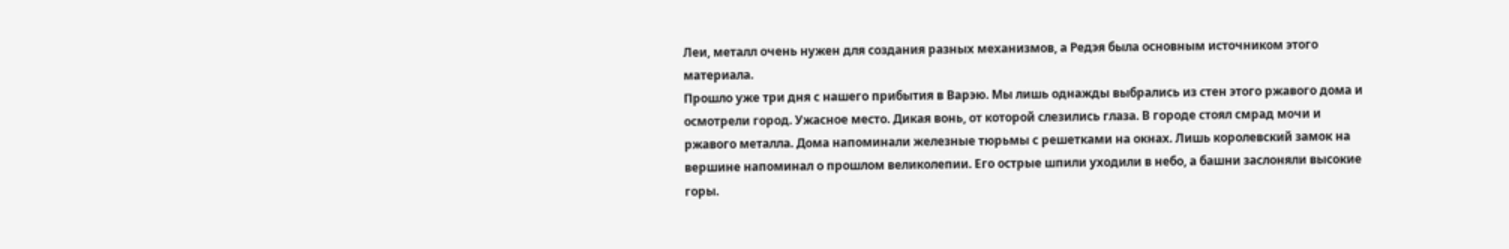Леи, металл очень нужен для создания разных механизмов, а Редэя была основным источником этого материала.
Прошло уже три дня с нашего прибытия в Варэю. Мы лишь однажды выбрались из стен этого ржавого дома и осмотрели город. Ужасное место. Дикая вонь, от которой слезились глаза. В городе стоял смрад мочи и ржавого металла. Дома напоминали железные тюрьмы с решетками на окнах. Лишь королевский замок на вершине напоминал о прошлом великолепии. Его острые шпили уходили в небо, а башни заслоняли высокие горы.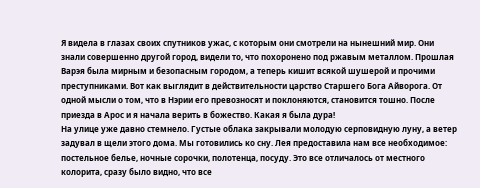Я видела в глазах своих спутников ужас, с которым они смотрели на нынешний мир. Они знали совершенно другой город, видели то, что похоронено под ржавым металлом. Прошлая Варэя была мирным и безопасным городом, а теперь кишит всякой шушерой и прочими преступниками. Вот как выглядит в действительности царство Старшего Бога Айворога. От одной мысли о том, что в Нэрии его превозносят и поклоняются, становится тошно. После приезда в Арос и я начала верить в божество. Какая я была дура!
На улице уже давно стемнело. Густые облака закрывали молодую серповидную луну, а ветер задувал в щели этого дома. Мы готовились ко сну. Лея предоставила нам все необходимое: постельное белье, ночные сорочки, полотенца, посуду. Это все отличалось от местного колорита, сразу было видно, что все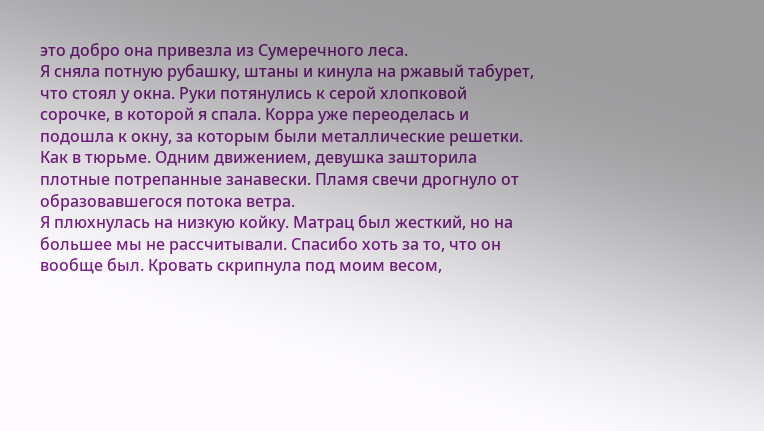это добро она привезла из Сумеречного леса.
Я сняла потную рубашку, штаны и кинула на ржавый табурет, что стоял у окна. Руки потянулись к серой хлопковой сорочке, в которой я спала. Корра уже переоделась и подошла к окну, за которым были металлические решетки. Как в тюрьме. Одним движением, девушка зашторила плотные потрепанные занавески. Пламя свечи дрогнуло от образовавшегося потока ветра.
Я плюхнулась на низкую койку. Матрац был жесткий, но на большее мы не рассчитывали. Спасибо хоть за то, что он вообще был. Кровать скрипнула под моим весом,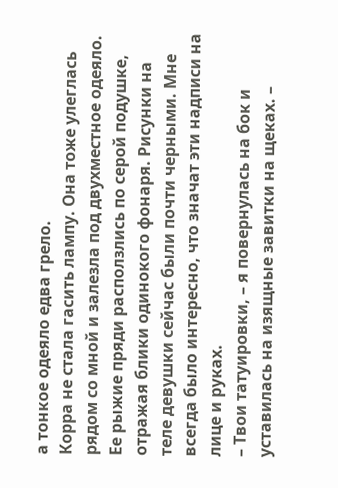а тонкое одеяло едва грело.
Корра не стала гасить лампу. Она тоже улеглась рядом со мной и залезла под двухместное одеяло. Ее рыжие пряди расползлись по серой подушке, отражая блики одинокого фонаря. Рисунки на теле девушки сейчас были почти черными. Мне всегда было интересно, что значат эти надписи на лице и руках.
– Твои татуировки, – я повернулась на бок и уставилась на изящные завитки на щеках. –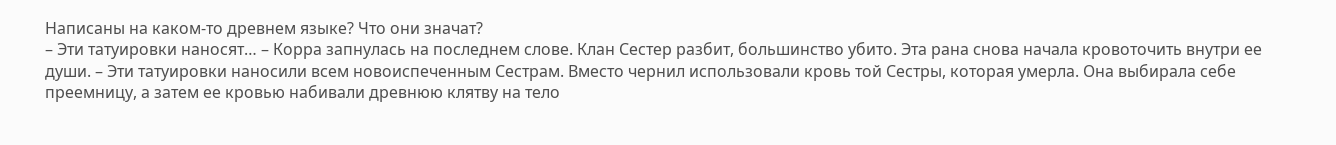Написаны на каком-то древнем языке? Что они значат?
– Эти татуировки наносят… – Корра запнулась на последнем слове. Клан Сестер разбит, большинство убито. Эта рана снова начала кровоточить внутри ее души. – Эти татуировки наносили всем новоиспеченным Сестрам. Вместо чернил использовали кровь той Сестры, которая умерла. Она выбирала себе преемницу, а затем ее кровью набивали древнюю клятву на тело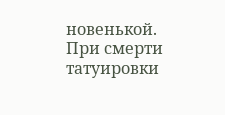новенькой. При смерти татуировки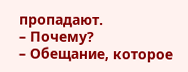пропадают.
– Почему?
– Обещание, которое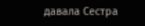давала Сестра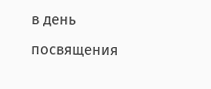в день посвящения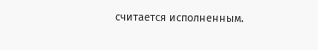считается исполненным.